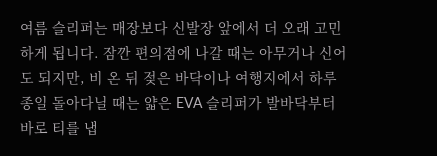여름 슬리퍼는 매장보다 신발장 앞에서 더 오래 고민하게 됩니다. 잠깐 편의점에 나갈 때는 아무거나 신어도 되지만, 비 온 뒤 젖은 바닥이나 여행지에서 하루 종일 돌아다닐 때는 얇은 EVA 슬리퍼가 발바닥부터 바로 티를 냅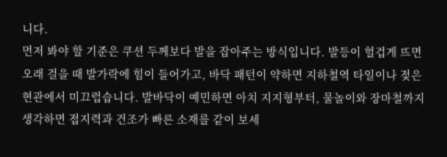니다.
먼저 봐야 할 기준은 쿠션 두께보다 발을 잡아주는 방식입니다. 발등이 헐겁게 뜨면 오래 걸을 때 발가락에 힘이 들어가고, 바닥 패턴이 약하면 지하철역 타일이나 젖은 현관에서 미끄럽습니다. 발바닥이 예민하면 아치 지지형부터, 물놀이와 장마철까지 생각하면 접지력과 건조가 빠른 소재를 같이 보세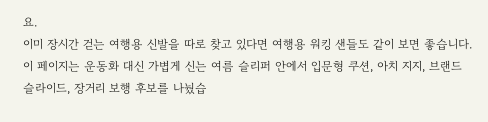요.
이미 장시간 걷는 여행용 신발을 따로 찾고 있다면 여행용 워킹 샌들도 같이 보면 좋습니다. 이 페이지는 운동화 대신 가볍게 신는 여름 슬리퍼 안에서 입문형 쿠션, 아치 지지, 브랜드 슬라이드, 장거리 보행 후보를 나눴습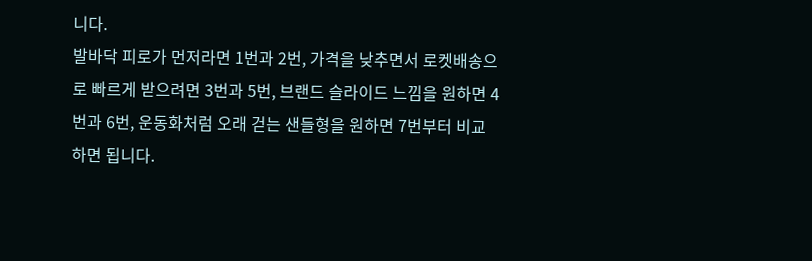니다.
발바닥 피로가 먼저라면 1번과 2번, 가격을 낮추면서 로켓배송으로 빠르게 받으려면 3번과 5번, 브랜드 슬라이드 느낌을 원하면 4번과 6번, 운동화처럼 오래 걷는 샌들형을 원하면 7번부터 비교하면 됩니다.